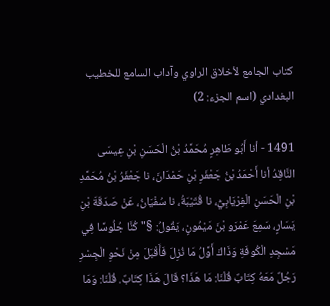كتاب الجامع لأخلاق الراوي وآداب السامع للخطيب البغدادي (اسم الجزء: 2)

1491 - أنا أَبُو طَاهِرٍ مُحَمَّدُ بْنُ الْحَسَنِ بْنِ عِيسَى النَّاقِدُ أنا أَحْمَدُ بْنُ جَعْفَرِ بْنِ حَمْدَانَ، نا جَعْفَرُ بْنُ مُحَمَّدِ بْنِ الْحَسَنِ الْفِرْيَابِيُّ، نا قُتَيْبَةُ، نا سُفْيَانُ، عَنْ صَدَقَةَ بْنِ يَسَارٍ، سَمِعَ عَمْرَو بْنَ مَيْمُونٍ، يَقُولُ: §" كُنَّا جُلُوسًا فِي مَسْجِدِ الْكُوفَةِ وَذَاكَ أَوَّلُ مَا نُزِلَ فَأَقْبَلَ مِنْ نَحْوِ الْجِسْرِ رَجُلٌ مَعَهُ كِتَابٌ قُلْنَا: مَا هَذَا؟ قَالَ هَذَا كِتَابٌ. قُلْنَا: وَمَا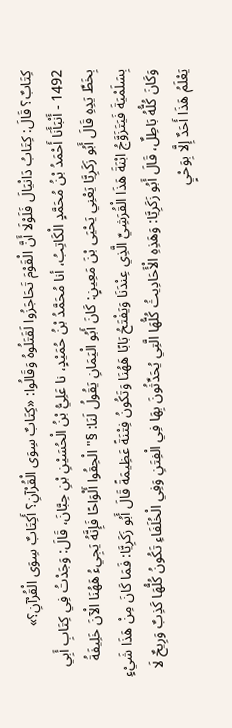كِتَابٌ؟ قَالَ: كِتَابُ دَانْيَالَ فَلَوْلَا أَنَّ الْقَوْمَ تَحَاجَزُوا لَقَتَلُوهُ وَقَالُوا: «كِتَابٌ سِوَى الْقُرْآنِ؟ أَكِتَابٌ سِوَى الْقُرْآنِ؟»
1492 - أَنْبَأَنَا أَحْمَدُ بْنُ مُحَمَّدٍ الْكَاتِبُ، أنا مُحَمَّدُ بْنُ حُمَيْدٍ، نا عَلِيُّ بْنُ الْحُسَيْنِ بْنِ حِبَّانَ، قَالَ: وَجَدْتُ فِي كِتَابِ أَبِي بِخَطِّ يَدِهِ قَالَ أَبُو زَكَرِيَّا يَعْنِي يَحْيَى بْنَ مَعِينٍ: كَانَ أَبُو الْيَمَانِ يَقُولُ لَنَا: §" الْحِقُوا أَلْوَاحًا فَإِنَّهُ يَجِيءُ هَهُنَا الْآنَ خَلِيفَةُ بِسَلَمْيَةَ فَيَتَزَوَّجُ ابْنَةَ هَذَا الْقُرَشِيِّ الَّذِي عِنْدَنَا وَيَفْتَحُ بَابًا هَهُنَا وَتَكُونُ فِتْنَةً عَظِيمَةً قَالَ أَبُو زَكَرِيَّا: فَمَا كَانَ مِنْ هَذَا شَيْءٍ وَكَانَ كُلُّهُ بَاطِلٌ، قَالَ أَبُو زَكَرِيَّا: وَهَذِهِ الْأَحَادِيثُ كُلُّهَا الَّتِي يُحَدِّثُونَ بِهَا فِي الْفِتَنِ وَفِي الْخُلَفَاءِ تَكُونُ كُلُّهَا كَذِبٌ وَرِيحٌ لَا يَعْلَمُ هَذَا أَحَدٌ إِلَّا بِوَحْيٍ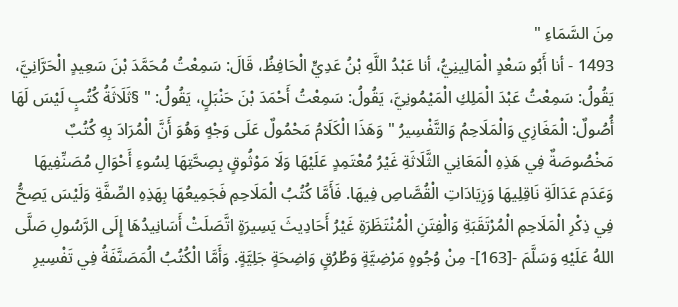مِنَ السَّمَاءِ "
1493 - أنا أَبُو سَعْدٍ الْمَالِينِيُّ، أنا عَبْدُ اللَّهِ بْنُ عَدِيٍّ الْحَافِظُ، قَالَ: سَمِعْتُ مُحَمَّدَ بْنَ سَعِيدٍ الْحَرَّانِيَّ، يَقُولُ: سَمِعْتُ عَبْدَ الْمَلِكِ الْمَيْمُونِيَّ، يَقُولُ: سَمِعْتُ أَحْمَدَ بْنَ حَنْبَلٍ، يَقُولُ: " §ثَلَاثَةُ كُتُبٍ لَيْسَ لَهَا أُصُولٌ: الْمَغَازِي وَالْمَلَاحِمُ وَالتَّفْسِيرُ " وَهَذَا الْكَلَامُ مَحْمُولٌ عَلَى وَجْهٍ وَهُوَ أَنَّ الْمُرَادَ بِهِ كُتُبٌ مَخْصُوصَةٌ فِي هَذِهِ الْمَعَانِي الثَّلَاثَةِ غَيْرُ مُعْتَمِدٍ عَلَيْهَا وَلَا مَوْثُوقٍ بِصِحَّتِهَا لِسُوءِ أَحْوَالِ مُصَنِّفِيهَا وَعَدَمِ عَدَالَةِ نَاقِلِيهَا وَزِيَادَاتِ الْقُصَّاصِ فِيهَا. فَأَمَّا كُتُبُ الْمَلَاحِمِ فَجَمِيعُهَا بِهَذِهِ الصِّفَّةِ وَلَيْسَ يَصِحُّ فِي ذِكْرِ الْمَلَاحِمِ الْمُرْتَقَبَةِ وَالْفِتَنِ الْمُنْتَظَرَةِ غَيْرُ أَحَادِيثَ يَسِيرَةٍ اتَّصَلَتْ أَسَانِيدُهَا إِلَى الرَّسُولِ صَلَّى اللهُ عَلَيْهِ وَسَلَّمَ -[163]- مِنْ وُجُوهٍ مَرْضِيَّةٍ وَطُرُقٍ وَاضِحَةٍ جَلِيَّةٍ. وَأَمَّا الْكُتُبُ الُمَصَنَّفَةُ فِي تَفْسِيرِ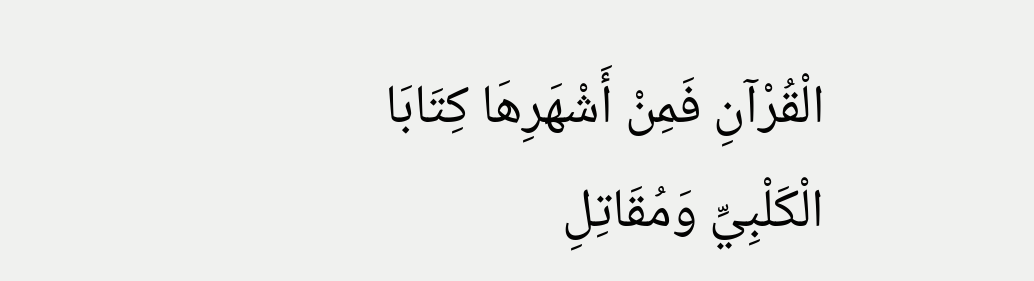الْقُرْآنِ فَمِنْ أَشْهَرِهَا كِتَابَا الْكَلْبِيِّ وَمُقَاتِلِ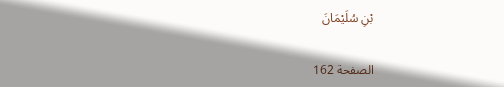بْنِ سُلَيْمَانَ

الصفحة 162